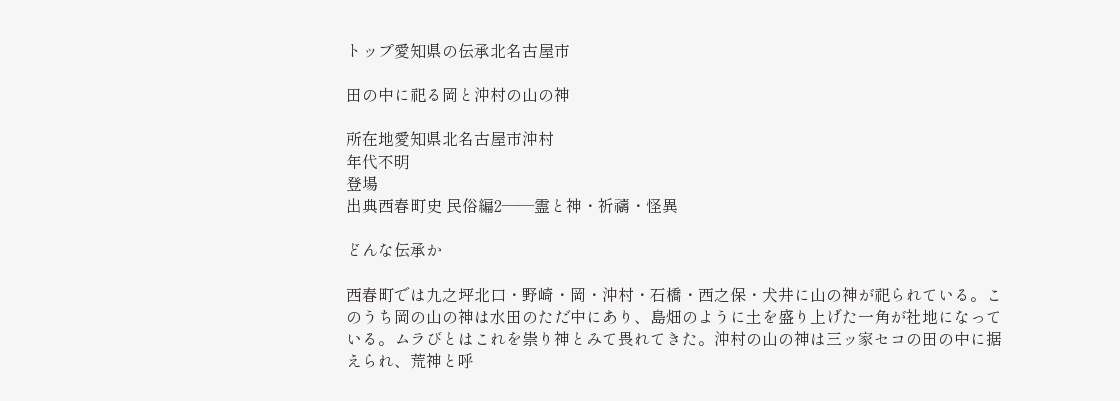トップ愛知県の伝承北名古屋市

田の中に祀る岡と沖村の山の神

所在地愛知県北名古屋市沖村
年代不明
登場
出典西春町史 民俗編2――霊と神・祈禱・怪異

どんな伝承か

西春町では九之坪北口・野崎・岡・沖村・石橋・西之保・犬井に山の神が祀られている。このうち岡の山の神は水田のただ中にあり、島畑のように土を盛り上げた一角が社地になっている。ムラびとはこれを祟り神とみて畏れてきた。沖村の山の神は三ッ家セコの田の中に据えられ、荒神と呼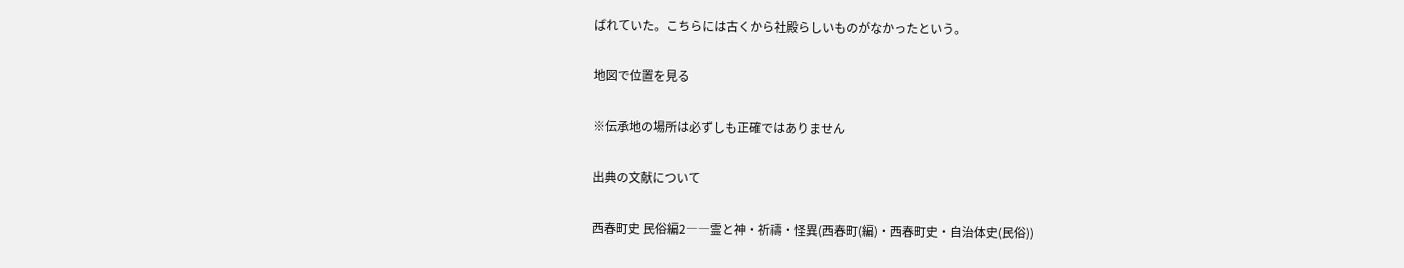ばれていた。こちらには古くから社殿らしいものがなかったという。

地図で位置を見る

※伝承地の場所は必ずしも正確ではありません

出典の文献について

西春町史 民俗編2――霊と神・祈禱・怪異(西春町(編)・西春町史・自治体史(民俗))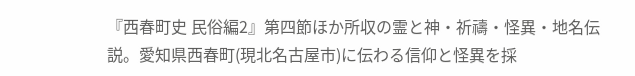『西春町史 民俗編2』第四節ほか所収の霊と神・祈禱・怪異・地名伝説。愛知県西春町(現北名古屋市)に伝わる信仰と怪異を採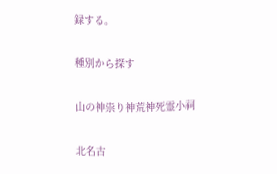録する。

種別から探す

山の神祟り神荒神死霊小祠

北名古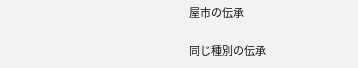屋市の伝承

同じ種別の伝承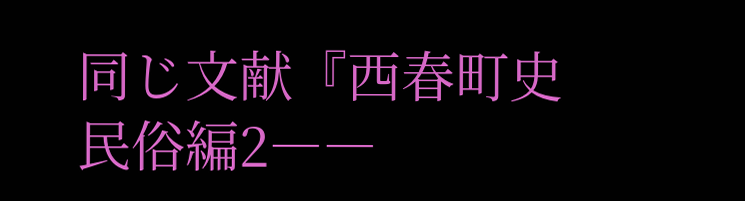同じ文献『西春町史 民俗編2――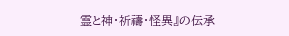霊と神・祈禱・怪異』の伝承